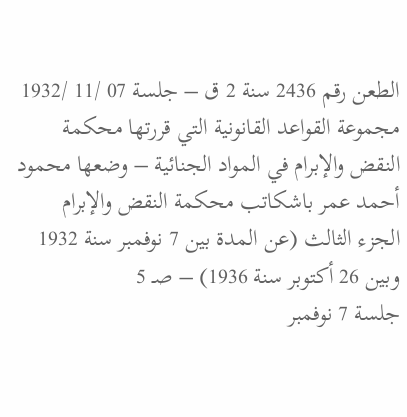الطعن رقم 2436 سنة 2 ق – جلسة 07 /11 /1932
مجموعة القواعد القانونية التي قررتها محكمة
النقض والإبرام في المواد الجنائية – وضعها محمود أحمد عمر باشكاتب محكمة النقض والإبرام
الجزء الثالث (عن المدة بين 7 نوفمبر سنة 1932 وبين 26 أكتوبر سنة 1936) – صـ 5
جلسة 7 نوفمبر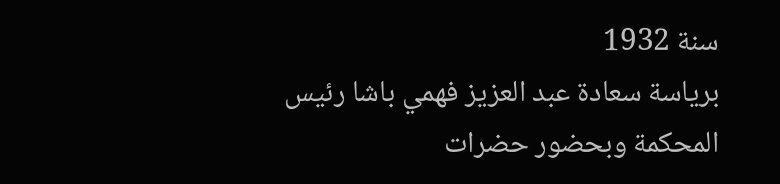سنة 1932
برياسة سعادة عبد العزيز فهمي باشا رئيس المحكمة وبحضور حضرات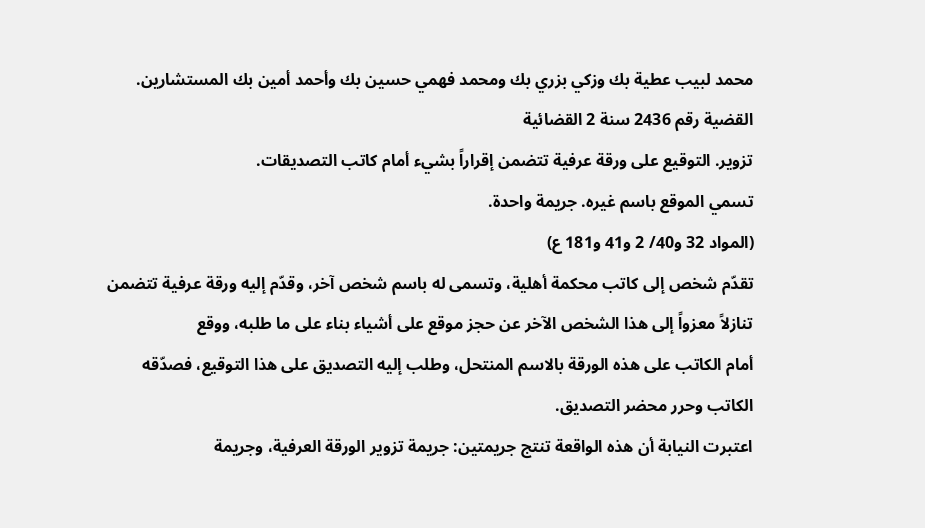محمد لبيب عطية بك وزكي بزري بك ومحمد فهمي حسين بك وأحمد أمين بك المستشارين.
القضية رقم 2436 سنة 2 القضائية
تزوير. التوقيع على ورقة عرفية تتضمن إقراراً بشيء أمام كاتب التصديقات.
تسمي الموقع باسم غيره. جريمة واحدة.
(المواد 32 و40/ 2 و41 و181 ع)
تقدّم شخص إلى كاتب محكمة أهلية، وتسمى له باسم شخص آخر، وقدّم إليه ورقة عرفية تتضمن
تنازلاً معزواً إلى هذا الشخص الآخر عن حجز موقع على أشياء بناء على ما طلبه، ووقع
أمام الكاتب على هذه الورقة بالاسم المنتحل، وطلب إليه التصديق على هذا التوقيع، فصدّقه
الكاتب وحرر محضر التصديق.
اعتبرت النيابة أن هذه الواقعة تنتج جريمتين: جريمة تزوير الورقة العرفية، وجريمة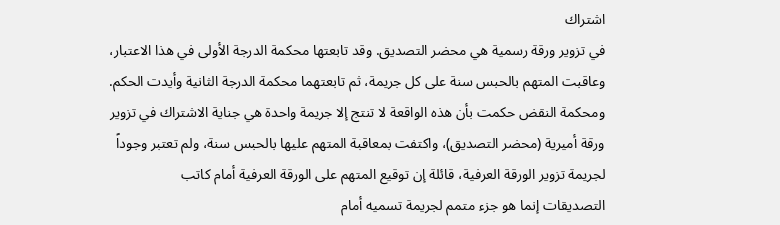اشتراك
في تزوير ورقة رسمية هي محضر التصديق. وقد تابعتها محكمة الدرجة الأولى في هذا الاعتبار،
وعاقبت المتهم بالحبس سنة على كل جريمة، ثم تابعتهما محكمة الدرجة الثانية وأيدت الحكم.
ومحكمة النقض حكمت بأن هذه الواقعة لا تنتج إلا جريمة واحدة هي جناية الاشتراك في تزوير
ورقة أميرية (محضر التصديق)، واكتفت بمعاقبة المتهم عليها بالحبس سنة، ولم تعتبر وجوداً
لجريمة تزوير الورقة العرفية، قائلة إن توقيع المتهم على الورقة العرفية أمام كاتب
التصديقات إنما هو جزء متمم لجريمة تسميه أمام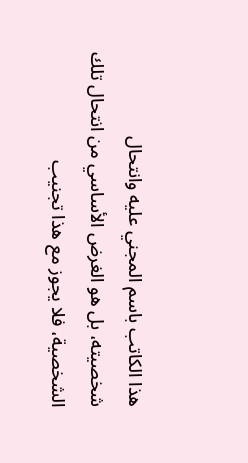هذا الكاتب باسم المجني عليه وانتحال
شخصيته، بل هو الغرض الأساسي من انتحال تلك الشخصية، فلا يجوز مع هذا تجنيب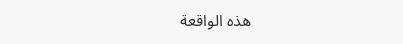هذه الواقعة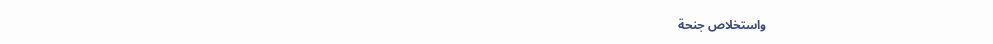واستخلاص جنحة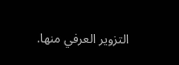التزوير العرفي منها.